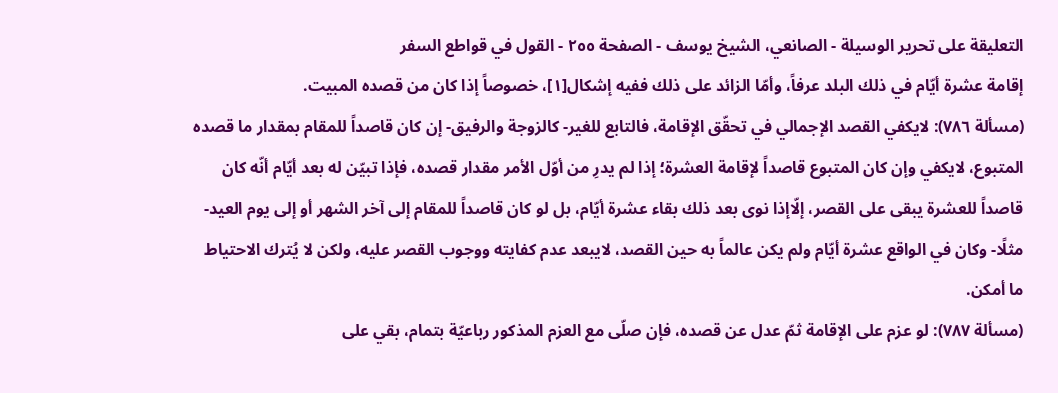التعليقة على تحرير الوسيلة - الصانعي، الشيخ يوسف - الصفحة ٢٥٥ - القول في قواطع السفر
إقامة عشرة أيّام في ذلك البلد عرفاً، وأمّا الزائد على ذلك ففيه إشكال[١]، خصوصاً إذا كان من قصده المبيت.
(مسألة ٧٨٦): لايكفي القصد الإجمالي في تحقّق الإقامة، فالتابع للغير- كالزوجة والرفيق- إن كان قاصداً للمقام بمقدار ما قصده المتبوع، لايكفي وإن كان المتبوع قاصداً لإقامة العشرة؛ إذا لم يدرِ من أوّل الأمر مقدار قصده، فإذا تبيّن له بعد أيّام أنّه كان قاصداً للعشرة يبقى على القصر، إلّاإذا نوى بعد ذلك بقاء عشرة أيّام، بل لو كان قاصداً للمقام إلى آخر الشهر أو إلى يوم العيد- مثلًا- وكان في الواقع عشرة أيّام ولم يكن عالماً به حين القصد، لايبعد عدم كفايته ووجوب القصر عليه، ولكن لا يُترك الاحتياط ما أمكن.
(مسألة ٧٨٧): لو عزم على الإقامة ثمّ عدل عن قصده، فإن صلّى مع العزم المذكور رباعيّة بتمام، بقي على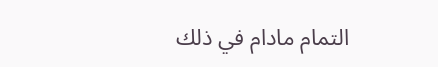التمام مادام في ذلك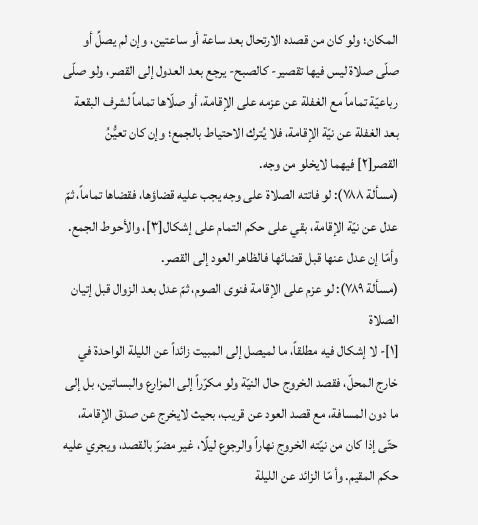المكان؛ ولو كان من قصده الارتحال بعد ساعة أو ساعتين، وإن لم يصلِّ أو صلّى صلاة ليس فيها تقصير- كالصبح- يرجع بعد العدول إلى القصر، ولو صلّى رباعيّة تماماً مع الغفلة عن عزمه على الإقامة، أو صلّاها تماماً لشرف البقعة بعد الغفلة عن نيّة الإقامة، فلا يُترك الاحتياط بالجمع؛ وإن كان تعيُّنُ القصر[٢] فيهما لايخلو من وجه.
(مسألة ٧٨٨): لو فاتته الصلاة على وجه يجب عليه قضاؤها، فقضاها تماماً، ثمّ عدل عن نيّة الإقامة، بقي على حكم التمام على إشكال[٣]، والأحوط الجمع. وأمّا إن عدل عنها قبل قضائها فالظاهر العود إلى القصر.
(مسألة ٧٨٩): لو عزم على الإقامة فنوى الصوم، ثمّ عدل بعد الزوال قبل إتيان الصلاة
[١]- لا إشكال فيه مطلقاً، ما لميصل إلى المبيت زائداً عن الليلة الواحدة في خارج المحلّ، فقصد الخروج حال النيّة ولو مكرّراً إلى المزارع والبساتين، بل إلى ما دون المسافة، مع قصد العود عن قريب، بحيث لايخرج عن صدق الإقامة، حتّى إذا كان من نيّته الخروج نهاراً والرجوع ليلًا، غير مضرّ بالقصد، ويجري عليه حكم المقيم. وأ مّا الزائد عن الليلة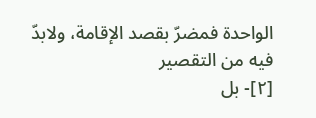الواحدة فمضرّ بقصد الإقامة، ولابدّ فيه من التقصير
[٢]- بل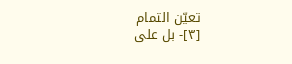تعيّن التمام
[٣]- بل على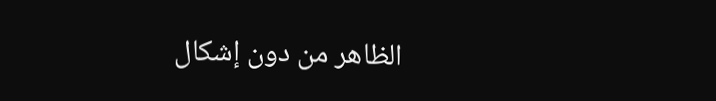الظاهر من دون إشكال